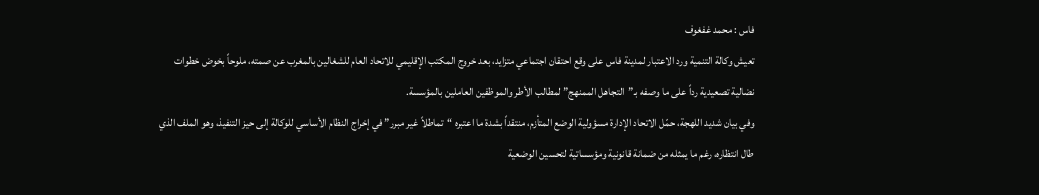فاس : محمد غفغوف
تعيش وكالة التنمية ورد الاعتبار لمدينة فاس على وقع احتقان اجتماعي متزايد، بعد خروج المكتب الإقليمي للاتحاد العام للشغالين بالمغرب عن صمته، ملوحاً بخوض خطوات نضالية تصعيدية رداً على ما وصفه بـ”التجاهل الممنهج” لمطالب الأطر والموظفين العاملين بالمؤسسة.
وفي بيان شديد اللهجة، حمّل الاتحاد الإدارة مسؤولية الوضع المتأزم، منتقداً بشدة ما اعتبره “تماطلاً غير مبرر” في إخراج النظام الأساسي للوكالة إلى حيز التنفيذ، وهو الملف الذي طال انتظاره، رغم ما يمثله من ضمانة قانونية ومؤسساتية لتحسين الوضعية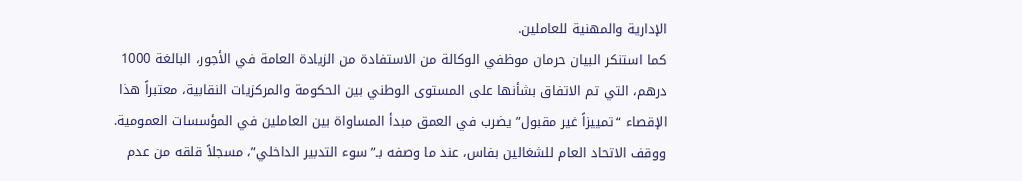الإدارية والمهنية للعاملين.
كما استنكر البيان حرمان موظفي الوكالة من الاستفادة من الزيادة العامة في الأجور، البالغة 1000 درهم، التي تم الاتفاق بشأنها على المستوى الوطني بين الحكومة والمركزيات النقابية، معتبراً هذا الإقصاء “تمييزاً غير مقبول” يضرب في العمق مبدأ المساواة بين العاملين في المؤسسات العمومية.
ووقف الاتحاد العام للشغالين بفاس، عند ما وصفه بـ”سوء التدبير الداخلي”، مسجلاً قلقه من عدم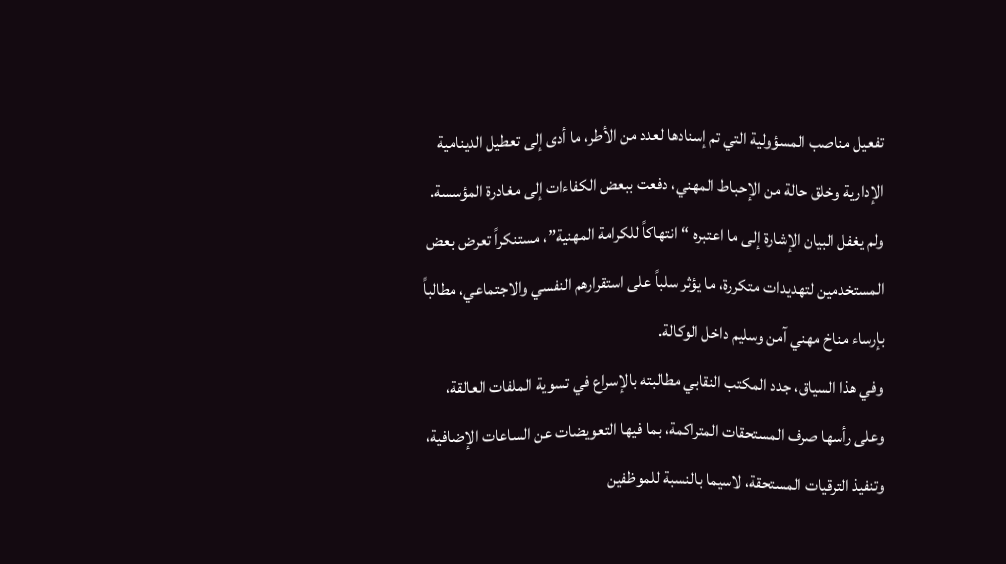تفعيل مناصب المسؤولية التي تم إسنادها لعدد من الأطر، ما أدى إلى تعطيل الدينامية الإدارية وخلق حالة من الإحباط المهني، دفعت ببعض الكفاءات إلى مغادرة المؤسسة.
ولم يغفل البيان الإشارة إلى ما اعتبره “انتهاكاً للكرامة المهنية”، مستنكراً تعرض بعض المستخدمين لتهديدات متكررة، ما يؤثر سلباً على استقرارهم النفسي والاجتماعي، مطالباً بإرساء مناخ مهني آمن وسليم داخل الوكالة.
وفي هذا السياق، جدد المكتب النقابي مطالبته بالإسراع في تسوية الملفات العالقة، وعلى رأسها صرف المستحقات المتراكمة، بما فيها التعويضات عن الساعات الإضافية، وتنفيذ الترقيات المستحقة، لاسيما بالنسبة للموظفين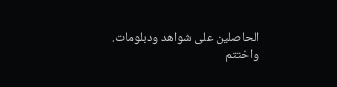الحاصلين على شواهد ودبلومات.
واختتم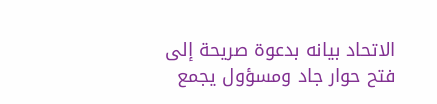الاتحاد بيانه بدعوة صريحة إلى فتح حوار جاد ومسؤول يجمع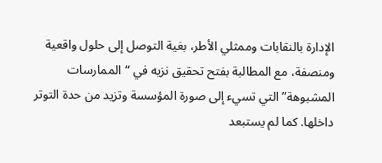الإدارة بالنقابات وممثلي الأطر، بغية التوصل إلى حلول واقعية ومنصفة، مع المطالبة بفتح تحقيق نزيه في “الممارسات المشبوهة” التي تسيء إلى صورة المؤسسة وتزيد من حدة التوتر داخلها. كما لم يستبعد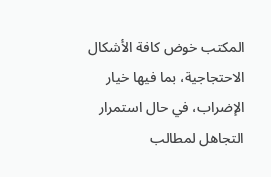المكتب خوض كافة الأشكال الاحتجاجية، بما فيها خيار الإضراب، في حال استمرار التجاهل لمطالب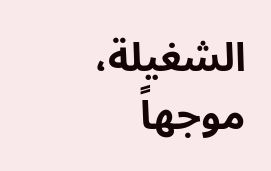الشغيلة، موجهاً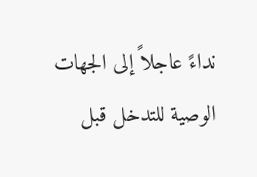نداءً عاجلاً إلى الجهات الوصية للتدخل قبل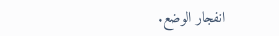انفجار الوضع.